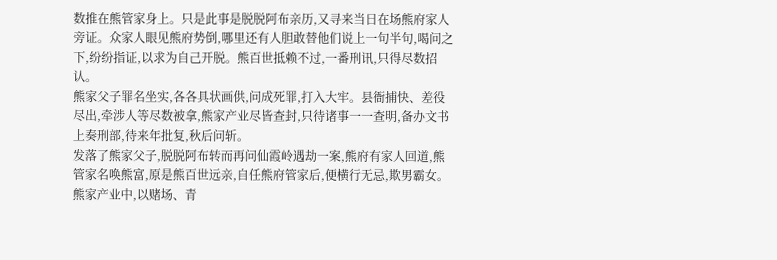数推在熊管家身上。只是此事是脱脱阿布亲历,又寻来当日在场熊府家人旁证。众家人眼见熊府势倒,哪里还有人胆敢替他们说上一句半句,喝问之下,纷纷指证,以求为自己开脱。熊百世抵赖不过,一番刑讯,只得尽数招认。
熊家父子罪名坐实,各各具状画供,问成死罪,打入大牢。县衙捕快、差役尽出,牵涉人等尽数被拿,熊家产业尽皆查封,只待诸事一一查明,备办文书上奏刑部,待来年批复,秋后问斩。
发落了熊家父子,脱脱阿布转而再问仙霞岭遇劫一案,熊府有家人回道,熊管家名唤熊富,原是熊百世远亲,自任熊府管家后,便横行无忌,欺男霸女。熊家产业中,以赌场、青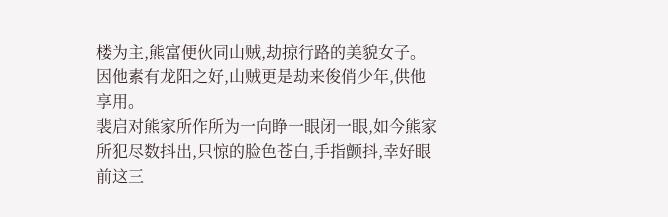楼为主,熊富便伙同山贼,劫掠行路的美貌女子。因他素有龙阳之好,山贼更是劫来俊俏少年,供他享用。
裴启对熊家所作所为一向睁一眼闭一眼,如今熊家所犯尽数抖出,只惊的脸色苍白,手指颤抖,幸好眼前这三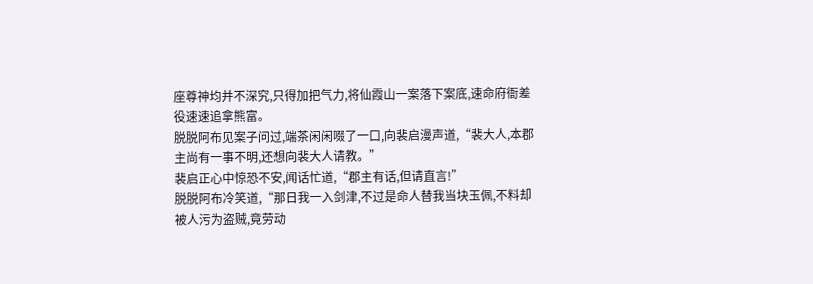座尊神均并不深究,只得加把气力,将仙霞山一案落下案底,速命府衙差役速速追拿熊富。
脱脱阿布见案子问过,端茶闲闲啜了一口,向裴启漫声道,“裴大人,本郡主尚有一事不明,还想向裴大人请教。”
裴启正心中惊恐不安,闻话忙道,“郡主有话,但请直言!”
脱脱阿布冷笑道,“那日我一入剑津,不过是命人替我当块玉佩,不料却被人污为盗贼,竟劳动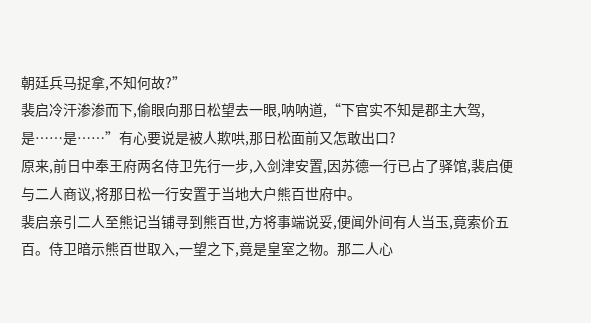朝廷兵马捉拿,不知何故?”
裴启冷汗渗渗而下,偷眼向那日松望去一眼,呐呐道,“下官实不知是郡主大驾,是……是……”有心要说是被人欺哄,那日松面前又怎敢出口?
原来,前日中奉王府两名侍卫先行一步,入剑津安置,因苏德一行已占了驿馆,裴启便与二人商议,将那日松一行安置于当地大户熊百世府中。
裴启亲引二人至熊记当铺寻到熊百世,方将事端说妥,便闻外间有人当玉,竟索价五百。侍卫暗示熊百世取入,一望之下,竟是皇室之物。那二人心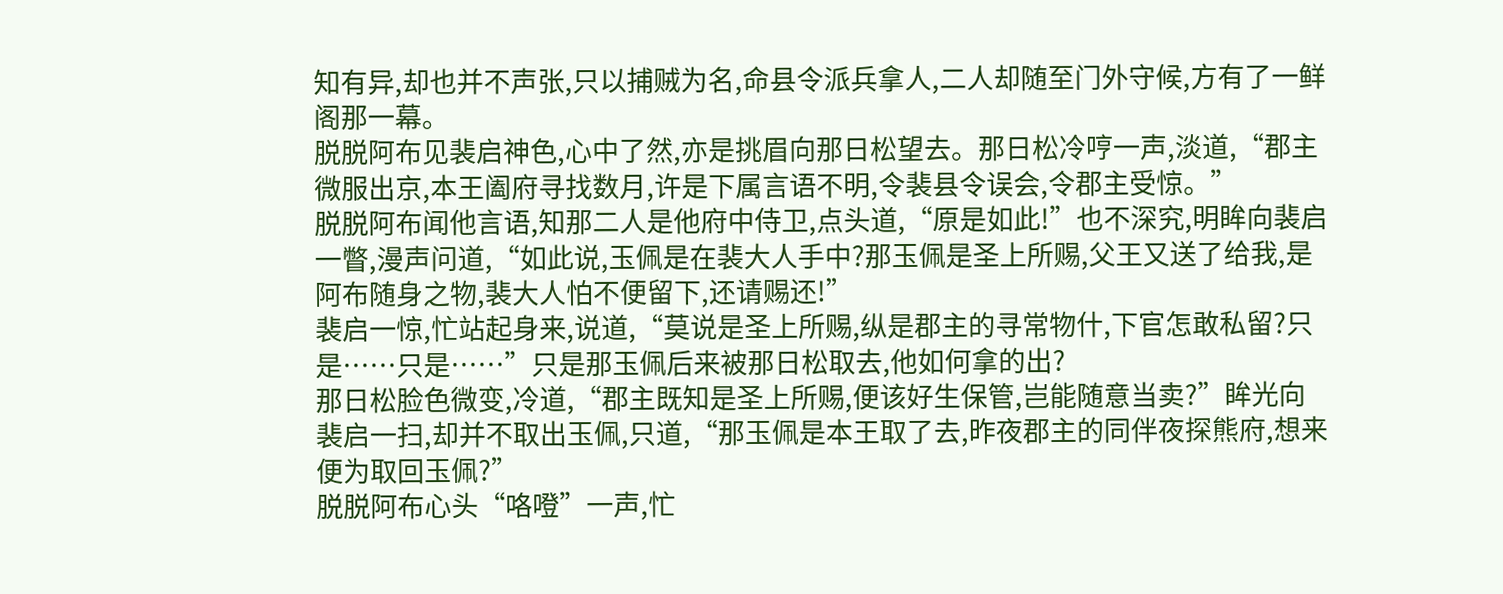知有异,却也并不声张,只以捕贼为名,命县令派兵拿人,二人却随至门外守候,方有了一鲜阁那一幕。
脱脱阿布见裴启神色,心中了然,亦是挑眉向那日松望去。那日松冷哼一声,淡道,“郡主微服出京,本王阖府寻找数月,许是下属言语不明,令裴县令误会,令郡主受惊。”
脱脱阿布闻他言语,知那二人是他府中侍卫,点头道,“原是如此!”也不深究,明眸向裴启一瞥,漫声问道,“如此说,玉佩是在裴大人手中?那玉佩是圣上所赐,父王又送了给我,是阿布随身之物,裴大人怕不便留下,还请赐还!”
裴启一惊,忙站起身来,说道,“莫说是圣上所赐,纵是郡主的寻常物什,下官怎敢私留?只是……只是……”只是那玉佩后来被那日松取去,他如何拿的出?
那日松脸色微变,冷道,“郡主既知是圣上所赐,便该好生保管,岂能随意当卖?”眸光向裴启一扫,却并不取出玉佩,只道,“那玉佩是本王取了去,昨夜郡主的同伴夜探熊府,想来便为取回玉佩?”
脱脱阿布心头“咯噔”一声,忙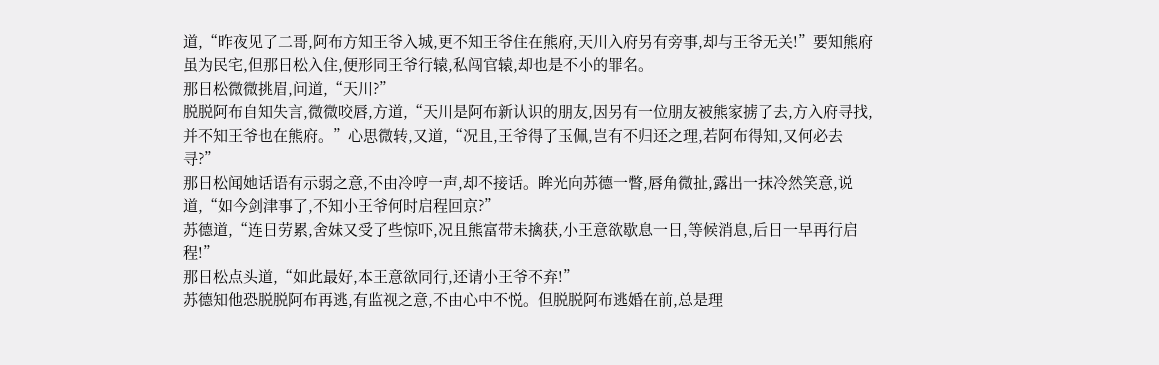道,“昨夜见了二哥,阿布方知王爷入城,更不知王爷住在熊府,天川入府另有旁事,却与王爷无关!”要知熊府虽为民宅,但那日松入住,便形同王爷行辕,私闯官辕,却也是不小的罪名。
那日松微微挑眉,问道,“天川?”
脱脱阿布自知失言,微微咬唇,方道,“天川是阿布新认识的朋友,因另有一位朋友被熊家掳了去,方入府寻找,并不知王爷也在熊府。”心思微转,又道,“况且,王爷得了玉佩,岂有不归还之理,若阿布得知,又何必去寻?”
那日松闻她话语有示弱之意,不由冷哼一声,却不接话。眸光向苏德一瞥,唇角微扯,露出一抹冷然笑意,说道,“如今剑津事了,不知小王爷何时启程回京?”
苏德道,“连日劳累,舍妹又受了些惊吓,况且熊富带未擒获,小王意欲歇息一日,等候消息,后日一早再行启程!”
那日松点头道,“如此最好,本王意欲同行,还请小王爷不弃!”
苏德知他恐脱脱阿布再逃,有监视之意,不由心中不悦。但脱脱阿布逃婚在前,总是理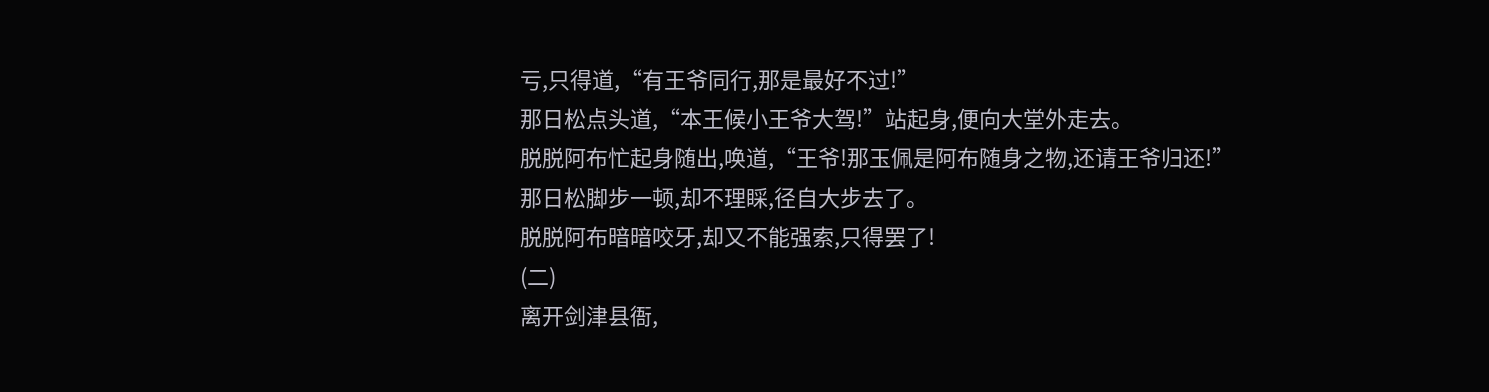亏,只得道,“有王爷同行,那是最好不过!”
那日松点头道,“本王候小王爷大驾!”站起身,便向大堂外走去。
脱脱阿布忙起身随出,唤道,“王爷!那玉佩是阿布随身之物,还请王爷归还!”
那日松脚步一顿,却不理睬,径自大步去了。
脱脱阿布暗暗咬牙,却又不能强索,只得罢了!
(二)
离开剑津县衙,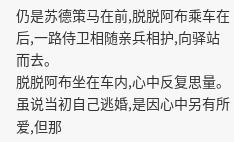仍是苏德策马在前,脱脱阿布乘车在后,一路侍卫相随亲兵相护,向驿站而去。
脱脱阿布坐在车内,心中反复思量。虽说当初自己逃婚,是因心中另有所爱,但那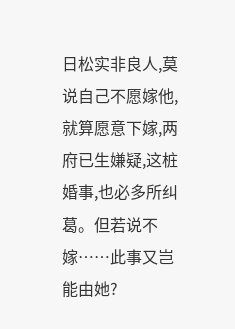日松实非良人,莫说自己不愿嫁他,就算愿意下嫁,两府已生嫌疑,这桩婚事,也必多所纠葛。但若说不嫁……此事又岂能由她?